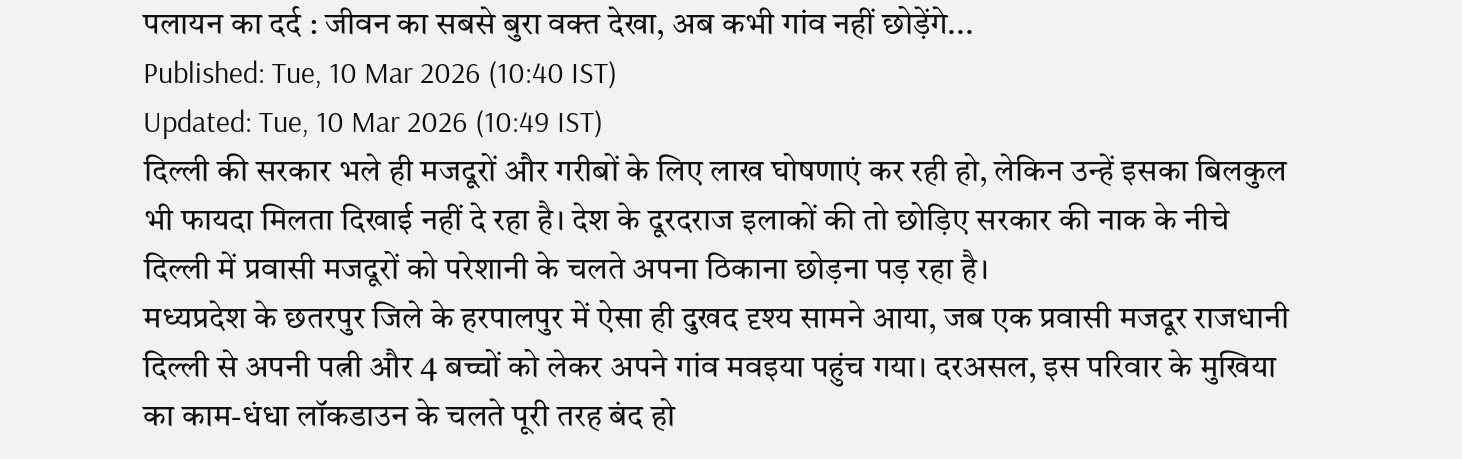पलायन का दर्द : जीवन का सबसे बुरा वक्त देखा, अब कभी गांव नहीं छोड़ेंगे...
Published: Tue, 10 Mar 2026 (10:40 IST)
Updated: Tue, 10 Mar 2026 (10:49 IST)
दिल्ली की सरकार भले ही मजदूरों और गरीबों के लिए लाख घोषणाएं कर रही हो, लेकिन उन्हें इसका बिलकुल भी फायदा मिलता दिखाई नहीं दे रहा है। देश के दूरदराज इलाकों की तो छोड़िए सरकार की नाक के नीचे दिल्ली में प्रवासी मजदूरों को परेशानी के चलते अपना ठिकाना छोड़ना पड़ रहा है।
मध्यप्रदेश के छतरपुर जिले के हरपालपुर में ऐसा ही दुखद दृश्य सामने आया, जब एक प्रवासी मजदूर राजधानी दिल्ली से अपनी पत्नी और 4 बच्चों को लेकर अपने गांव मवइया पहुंच गया। दरअसल, इस परिवार के मुखिया का काम-धंधा लॉकडाउन के चलते पूरी तरह बंद हो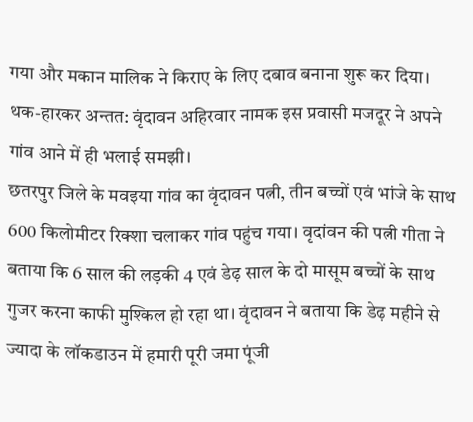गया और मकान मालिक ने किराए के लिए दबाव बनाना शुरू कर दिया। थक-हारकर अन्तत: वृंदावन अहिरवार नामक इस प्रवासी मजदूर ने अपने गांव आने में ही भलाई समझी।
छतरपुर जिले के मवइया गांव का वृंदावन पत्नी, तीन बच्चों एवं भांजे के साथ 600 किलोमीटर रिक्शा चलाकर गांव पहुंच गया। वृदांवन की पत्नी गीता ने बताया कि 6 साल की लड़की 4 एवं डेढ़ साल के दो मासूम बच्चों के साथ गुजर करना काफी मुश्किल हो रहा था। वृंदावन ने बताया कि डेढ़ महीने से ज्यादा के लॉकडाउन में हमारी पूरी जमा पूंजी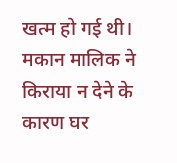खत्म हो गई थी। मकान मालिक ने किराया न देने के कारण घर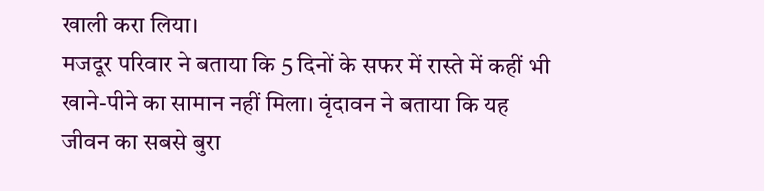खाली करा लिया।
मजदूर परिवार ने बताया कि 5 दिनों के सफर में रास्ते में कहीं भी खाने-पीने का सामान नहीं मिला। वृंदावन ने बताया कि यह जीवन का सबसे बुरा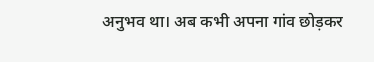अनुभव था। अब कभी अपना गांव छोड़कर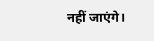नहीं जाएंगे।